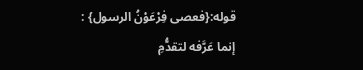قوله:{فعصى فِرْعَوْنُ الرسول} : إنما عَرَّفه لتقدُّمِ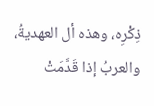ذِكْرِه، وهذه أل العهديةُ، والعربُ إذا قَدَّمَتْ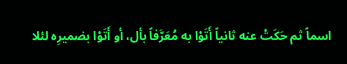اسماً ثم حَكَتْ عنه ثانياً أَتَوْا به مُعَرَّفاً بأل، أو أَتَوْا بضميرِه لئلا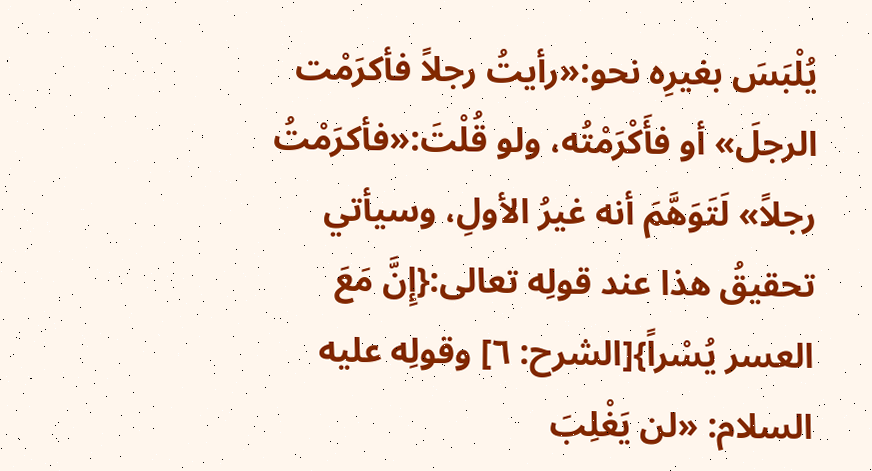يُلْبَسَ بغيرِه نحو:«رأيتُ رجلاً فأكرَمْت الرجلَ» أو فأَكْرَمْتُه، ولو قُلْتَ:«فأكرَمْتُ رجلاً» لَتَوَهَّمَ أنه غيرُ الأولِ، وسيأتي تحقيقُ هذا عند قولِه تعالى:{إِنَّ مَعَ العسر يُسْراً}[الشرح: ٦] وقولِه عليه السلام: «لن يَغْلِبَ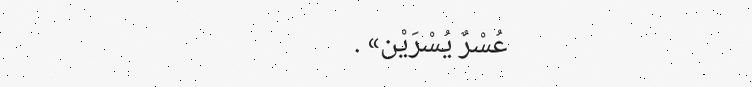عُسْرٌ يُسْرَيْن» .